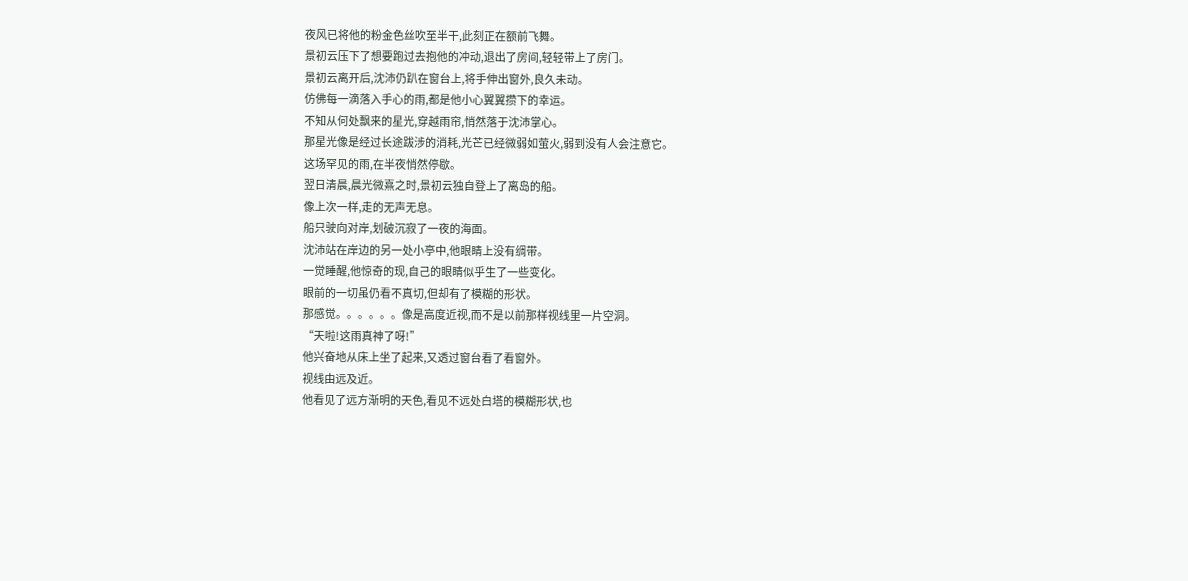夜风已将他的粉金色丝吹至半干,此刻正在额前飞舞。
景初云压下了想要跑过去抱他的冲动,退出了房间,轻轻带上了房门。
景初云离开后,沈沛仍趴在窗台上,将手伸出窗外,良久未动。
仿佛每一滴落入手心的雨,都是他小心翼翼攒下的幸运。
不知从何处飘来的星光,穿越雨帘,悄然落于沈沛掌心。
那星光像是经过长途跋涉的消耗,光芒已经微弱如萤火,弱到没有人会注意它。
这场罕见的雨,在半夜悄然停歇。
翌日清晨,晨光微熹之时,景初云独自登上了离岛的船。
像上次一样,走的无声无息。
船只驶向对岸,划破沉寂了一夜的海面。
沈沛站在岸边的另一处小亭中,他眼睛上没有绸带。
一觉睡醒,他惊奇的现,自己的眼睛似乎生了一些变化。
眼前的一切虽仍看不真切,但却有了模糊的形状。
那感觉。。。。。。像是高度近视,而不是以前那样视线里一片空洞。
“天啦!这雨真神了呀!”
他兴奋地从床上坐了起来,又透过窗台看了看窗外。
视线由远及近。
他看见了远方渐明的天色,看见不远处白塔的模糊形状,也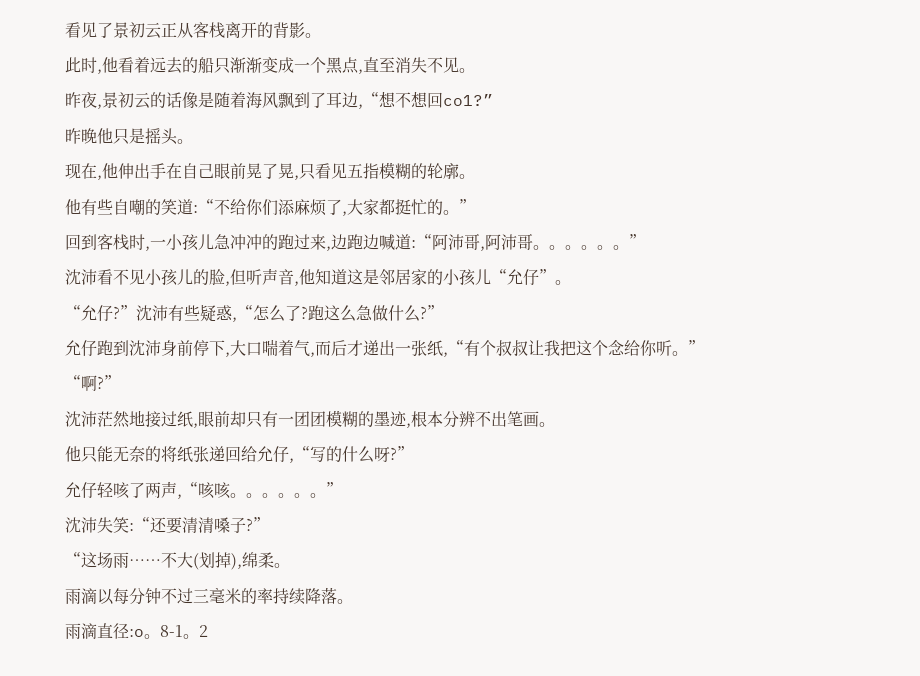看见了景初云正从客栈离开的背影。
此时,他看着远去的船只渐渐变成一个黑点,直至消失不见。
昨夜,景初云的话像是随着海风飘到了耳边,“想不想回co1?”
昨晚他只是摇头。
现在,他伸出手在自己眼前晃了晃,只看见五指模糊的轮廓。
他有些自嘲的笑道:“不给你们添麻烦了,大家都挺忙的。”
回到客栈时,一小孩儿急冲冲的跑过来,边跑边喊道:“阿沛哥,阿沛哥。。。。。。”
沈沛看不见小孩儿的脸,但听声音,他知道这是邻居家的小孩儿“允仔”。
“允仔?”沈沛有些疑惑,“怎么了?跑这么急做什么?”
允仔跑到沈沛身前停下,大口喘着气,而后才递出一张纸,“有个叔叔让我把这个念给你听。”
“啊?”
沈沛茫然地接过纸,眼前却只有一团团模糊的墨迹,根本分辨不出笔画。
他只能无奈的将纸张递回给允仔,“写的什么呀?”
允仔轻咳了两声,“咳咳。。。。。。”
沈沛失笑:“还要清清嗓子?”
“这场雨……不大(划掉),绵柔。
雨滴以每分钟不过三毫米的率持续降落。
雨滴直径:o。8-1。2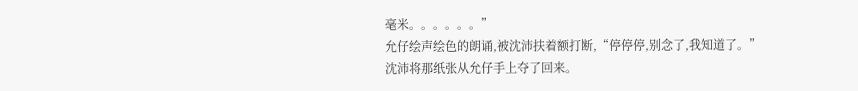毫米。。。。。。”
允仔绘声绘色的朗诵,被沈沛扶着额打断,“停停停,别念了,我知道了。”
沈沛将那纸张从允仔手上夺了回来。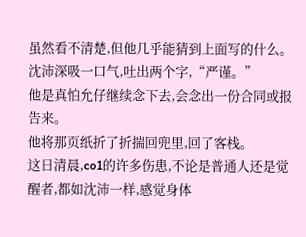虽然看不清楚,但他几乎能猜到上面写的什么。
沈沛深吸一口气,吐出两个字,“严谨。”
他是真怕允仔继续念下去,会念出一份合同或报告来。
他将那页纸折了折揣回兜里,回了客栈。
这日清晨,co1的许多伤患,不论是普通人还是觉醒者,都如沈沛一样,感觉身体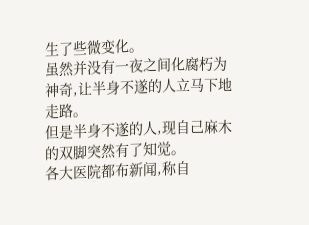生了些微变化。
虽然并没有一夜之间化腐朽为神奇,让半身不遂的人立马下地走路。
但是半身不遂的人,现自己麻木的双脚突然有了知觉。
各大医院都布新闻,称自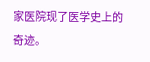家医院现了医学史上的奇迹。